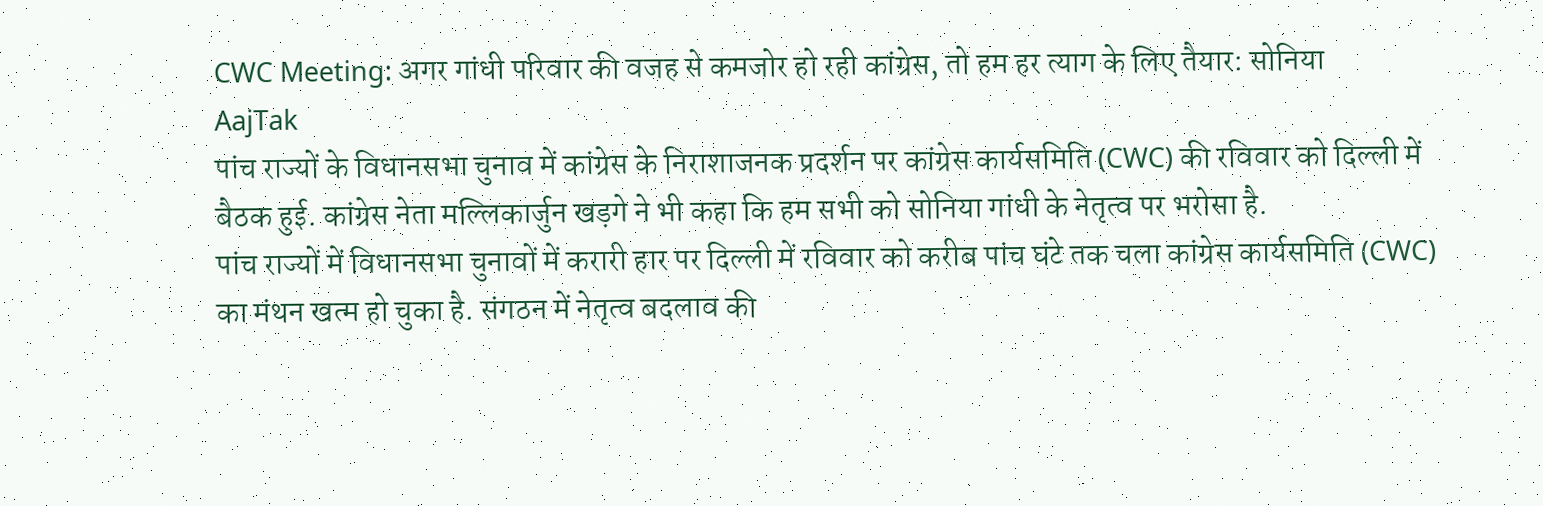CWC Meeting: अगर गांधी परिवार की वजह से कमजोर हो रही कांग्रेस, तो हम हर त्याग के लिए तैयार: सोनिया
AajTak
पांच राज्यों के विधानसभा चुनाव में कांग्रेस के निराशाजनक प्रदर्शन पर कांग्रेस कार्यसमिति (CWC) की रविवार को दिल्ली में बैठक हुई. कांग्रेस नेता मल्लिकार्जुन खड़गे ने भी कहा कि हम सभी को सोनिया गांधी के नेतृत्व पर भरोसा है.
पांच राज्यों में विधानसभा चुनावों में करारी हार पर दिल्ली में रविवार को करीब पांच घंटे तक चला कांग्रेस कार्यसमिति (CWC) का मंथन खत्म हो चुका है. संगठन में नेतृत्व बदलाव की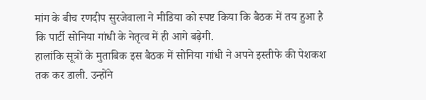मांग के बीच रणदीप सुरजेवाला ने मीडिया को स्पष्ट किया कि बैठक में तय हुआ है कि पार्टी सोनिया गांधी के नेतृत्व में ही आगे बढ़ेगी.
हालांकि सूत्रों के मुताबिक इस बैठक में सोनिया गांधी ने अपने इस्तीफे की पेशकश तक कर डाली. उन्होंने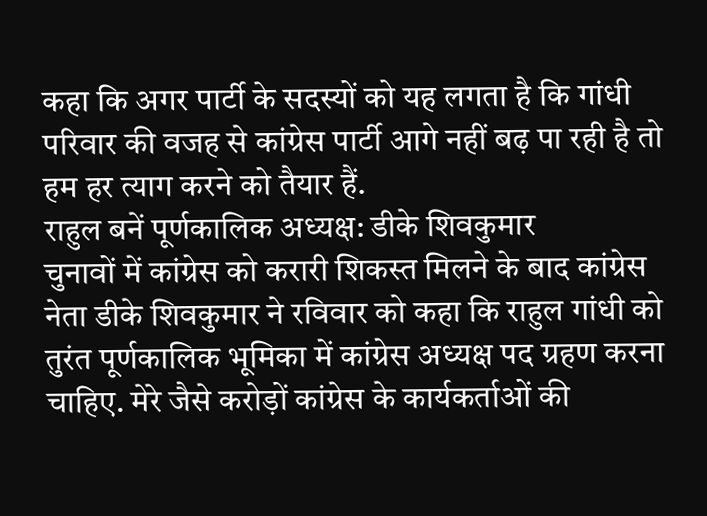कहा कि अगर पार्टी के सदस्यों को यह लगता है कि गांधी परिवार की वजह से कांग्रेस पार्टी आगे नहीं बढ़ पा रही है तो हम हर त्याग करने को तैयार हैं.
राहुल बनें पूर्णकालिक अध्यक्ष: डीके शिवकुमार
चुनावों में कांग्रेस को करारी शिकस्त मिलने के बाद कांग्रेस नेता डीके शिवकुमार ने रविवार को कहा कि राहुल गांधी को तुरंत पूर्णकालिक भूमिका में कांग्रेस अध्यक्ष पद ग्रहण करना चाहिए. मेरे जैसे करोड़ों कांग्रेस के कार्यकर्ताओं की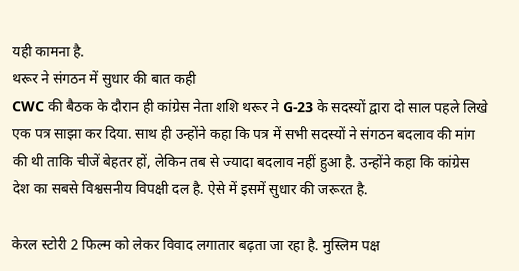यही कामना है.
थरूर ने संगठन में सुधार की बात कही
CWC की बैठक के दौरान ही कांग्रेस नेता शशि थरूर ने G-23 के सदस्यों द्वारा दो साल पहले लिखे एक पत्र साझा कर दिया. साथ ही उन्होंने कहा कि पत्र में सभी सदस्यों ने संगठन बदलाव की मांग की थी ताकि चीजें बेहतर हों, लेकिन तब से ज्यादा बदलाव नहीं हुआ है. उन्होंने कहा कि कांग्रेस देश का सबसे विश्वसनीय विपक्षी दल है. ऐसे में इसमें सुधार की जरूरत है.

केरल स्टोरी 2 फिल्म को लेकर विवाद लगातार बढ़ता जा रहा है. मुस्लिम पक्ष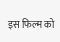इस फिल्म को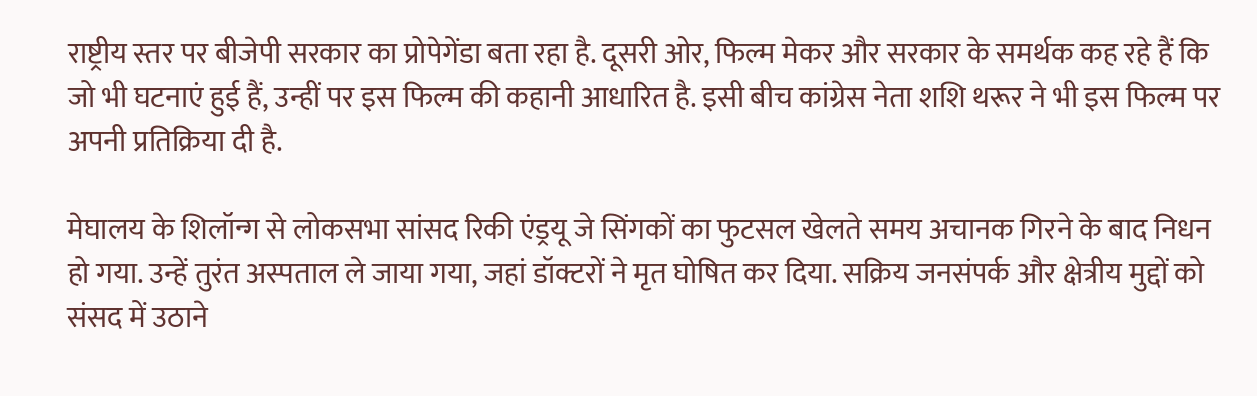राष्ट्रीय स्तर पर बीजेपी सरकार का प्रोपेगेंडा बता रहा है. दूसरी ओर, फिल्म मेकर और सरकार के समर्थक कह रहे हैं कि जो भी घटनाएं हुई हैं, उन्हीं पर इस फिल्म की कहानी आधारित है. इसी बीच कांग्रेस नेता शशि थरूर ने भी इस फिल्म पर अपनी प्रतिक्रिया दी है.

मेघालय के शिलॉन्ग से लोकसभा सांसद रिकी एंड्रयू जे सिंगकों का फुटसल खेलते समय अचानक गिरने के बाद निधन हो गया. उन्हें तुरंत अस्पताल ले जाया गया, जहां डॉक्टरों ने मृत घोषित कर दिया. सक्रिय जनसंपर्क और क्षेत्रीय मुद्दों को संसद में उठाने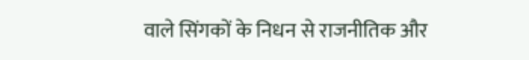वाले सिंगकों के निधन से राजनीतिक और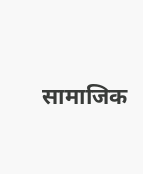सामाजिक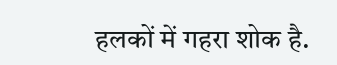हलकों में गहरा शोक है.